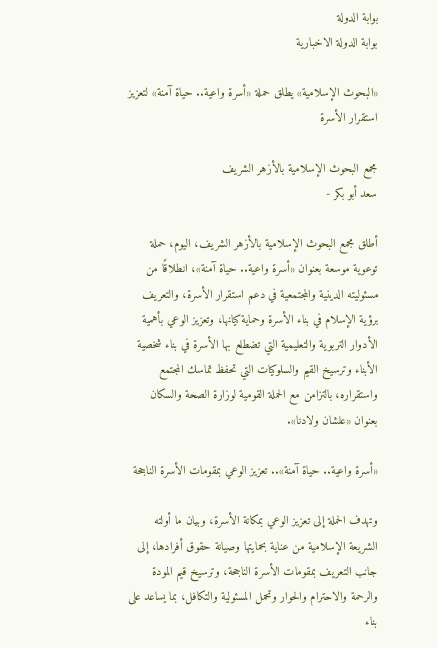بوابة الدولة
بوابة الدولة الاخبارية

«البحوث الإسلامية» يطلق حملة «أسرة واعية.. حياة آمنة» لتعزيز استقرار الأسرة

مجمع البحوث الإسلامية بالأزهر الشريف
سعد أبو بكر -

أطلق مجمع البحوث الإسلامية بالأزهر الشريف، اليوم، حملة توعوية موسعة بعنوان «أسرة واعية.. حياة آمنة»، انطلاقًا من مسئوليته الدينية والمجتمعية في دعم استقرار الأسرة، والتعريف برؤية الإسلام في بناء الأسرة وحماية كيانها، وتعزيز الوعي بأهمية الأدوار التربوية والتعليمية التي تضطلع بها الأسرة في بناء شخصية الأبناء وترسيخ القيم والسلوكيات التي تحفظ تماسك المجتمع واستقراره، بالتزامن مع الحملة القومية لوزارة الصحة والسكان بعنوان «علشان ولادنا».

«أسرة واعية.. حياة آمنة».. تعزيز الوعي بمقومات الأسرة الناجحة

وتهدف الحملة إلى تعزيز الوعي بمكانة الأسرة، وبيان ما أولته الشريعة الإسلامية من عناية بحمايتها وصيانة حقوق أفرادها، إلى جانب التعريف بمقومات الأسرة الناجحة، وترسيخ قيم المودة والرحمة والاحترام والحوار وتحمل المسئولية والتكافل، بما يساعد على بناء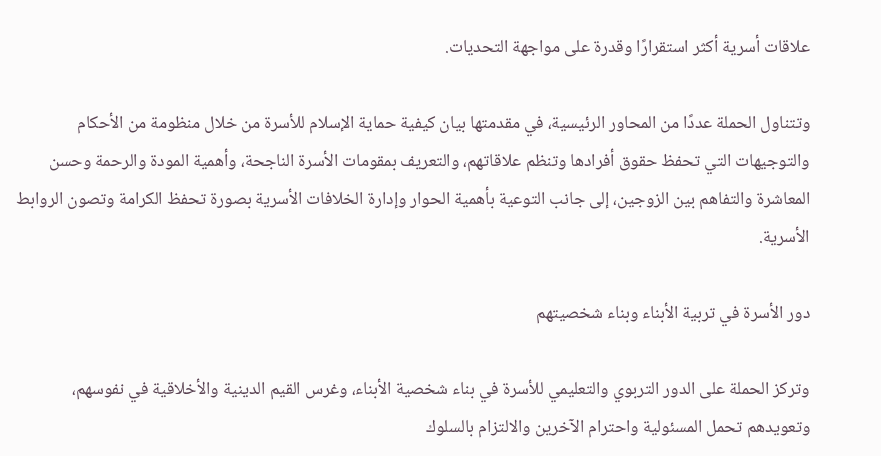علاقات أسرية أكثر استقرارًا وقدرة على مواجهة التحديات.

وتتناول الحملة عددًا من المحاور الرئيسية، في مقدمتها بيان كيفية حماية الإسلام للأسرة من خلال منظومة من الأحكام والتوجيهات التي تحفظ حقوق أفرادها وتنظم علاقاتهم، والتعريف بمقومات الأسرة الناجحة، وأهمية المودة والرحمة وحسن المعاشرة والتفاهم بين الزوجين، إلى جانب التوعية بأهمية الحوار وإدارة الخلافات الأسرية بصورة تحفظ الكرامة وتصون الروابط الأسرية.

دور الأسرة في تربية الأبناء وبناء شخصيتهم

وتركز الحملة على الدور التربوي والتعليمي للأسرة في بناء شخصية الأبناء، وغرس القيم الدينية والأخلاقية في نفوسهم، وتعويدهم تحمل المسئولية واحترام الآخرين والالتزام بالسلوك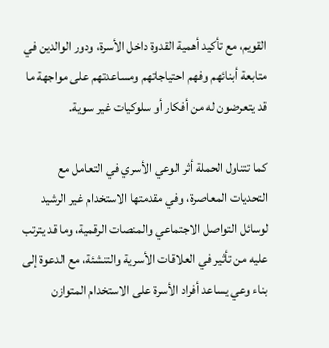القويم، مع تأكيد أهمية القدوة داخل الأسرة، ودور الوالدين في متابعة أبنائهم وفهم احتياجاتهم ومساعدتهم على مواجهة ما قد يتعرضون له من أفكار أو سلوكيات غير سوية.

كما تتناول الحملة أثر الوعي الأسري في التعامل مع التحديات المعاصرة، وفي مقدمتها الاستخدام غير الرشيد لوسائل التواصل الاجتماعي والمنصات الرقمية، وما قد يترتب عليه من تأثير في العلاقات الأسرية والتنشئة، مع الدعوة إلى بناء وعي يساعد أفراد الأسرة على الاستخدام المتوازن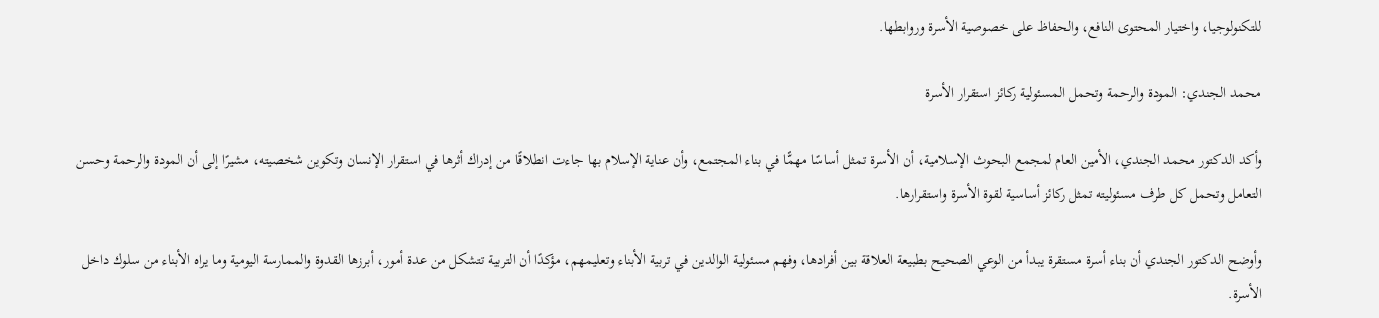للتكنولوجيا، واختيار المحتوى النافع، والحفاظ على خصوصية الأسرة وروابطها.

محمد الجندي: المودة والرحمة وتحمل المسئولية ركائز استقرار الأسرة

وأكد الدكتور محمد الجندي، الأمين العام لمجمع البحوث الإسلامية، أن الأسرة تمثل أساسًا مهمًّا في بناء المجتمع، وأن عناية الإسلام بها جاءت انطلاقًا من إدراك أثرها في استقرار الإنسان وتكوين شخصيته، مشيرًا إلى أن المودة والرحمة وحسن التعامل وتحمل كل طرف مسئوليته تمثل ركائز أساسية لقوة الأسرة واستقرارها.

وأوضح الدكتور الجندي أن بناء أسرة مستقرة يبدأ من الوعي الصحيح بطبيعة العلاقة بين أفرادها، وفهم مسئولية الوالدين في تربية الأبناء وتعليمهم، مؤكدًا أن التربية تتشكل من عدة أمور، أبرزها القدوة والممارسة اليومية وما يراه الأبناء من سلوك داخل الأسرة.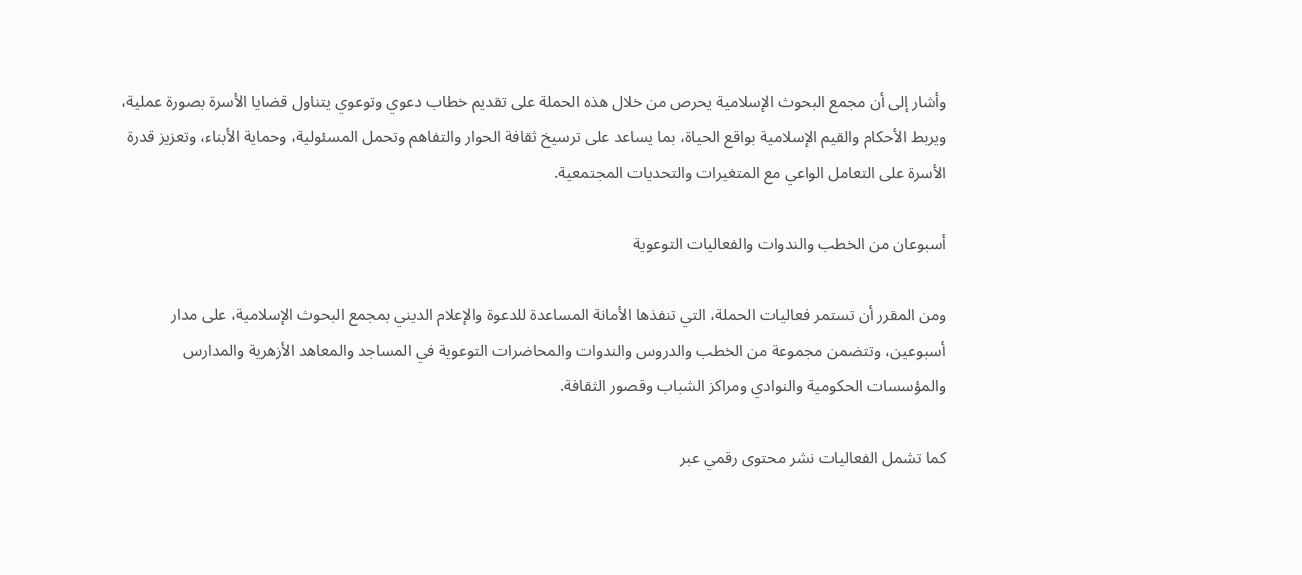وأشار إلى أن مجمع البحوث الإسلامية يحرص من خلال هذه الحملة على تقديم خطاب دعوي وتوعوي يتناول قضايا الأسرة بصورة عملية، ويربط الأحكام والقيم الإسلامية بواقع الحياة، بما يساعد على ترسيخ ثقافة الحوار والتفاهم وتحمل المسئولية، وحماية الأبناء، وتعزيز قدرة الأسرة على التعامل الواعي مع المتغيرات والتحديات المجتمعية.

أسبوعان من الخطب والندوات والفعاليات التوعوية

ومن المقرر أن تستمر فعاليات الحملة، التي تنفذها الأمانة المساعدة للدعوة والإعلام الديني بمجمع البحوث الإسلامية، على مدار أسبوعين، وتتضمن مجموعة من الخطب والدروس والندوات والمحاضرات التوعوية في المساجد والمعاهد الأزهرية والمدارس والمؤسسات الحكومية والنوادي ومراكز الشباب وقصور الثقافة.

كما تشمل الفعاليات نشر محتوى رقمي عبر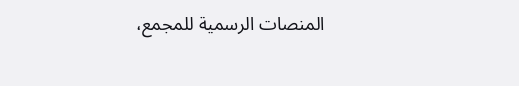المنصات الرسمية للمجمع،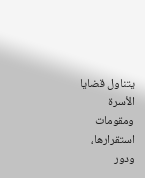يتناول قضايا الأسرة ومقومات استقرارها، ودور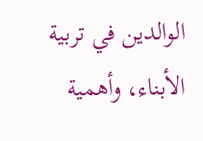الوالدين في تربية الأبناء، وأهمية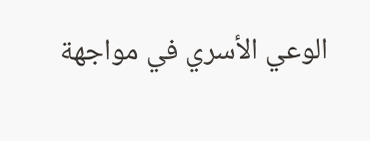الوعي الأسري في مواجهة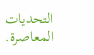التحديات المعاصرة.